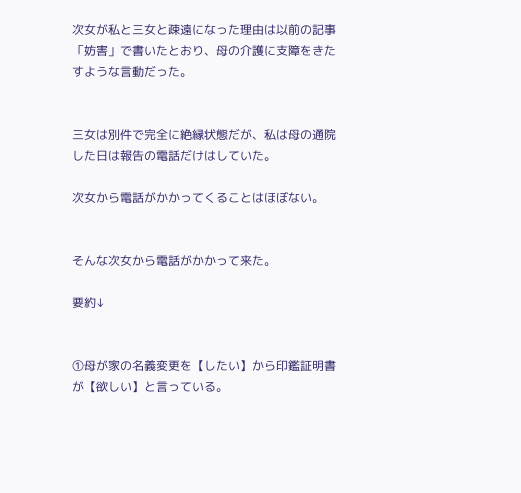次女が私と三女と疎遠になった理由は以前の記事「妨害」で書いたとおり、母の介護に支障をきたすような言動だった。


三女は別件で完全に絶縁状態だが、私は母の通院した日は報告の電話だけはしていた。

次女から電話がかかってくることはほぼない。


そんな次女から電話がかかって来た。

要約↓


①母が家の名義変更を【したい】から印鑑証明書が【欲しい】と言っている。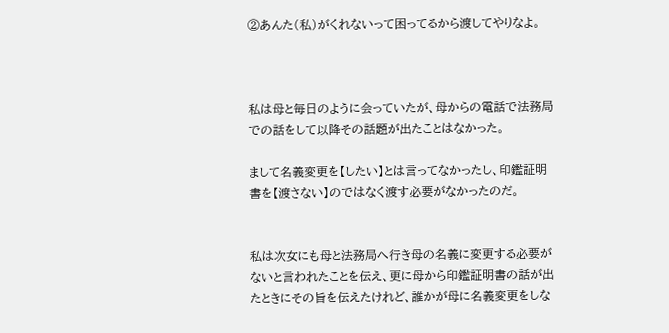②あんた(私)がくれないって困ってるから渡してやりなよ。



私は母と毎日のように会っていたが、母からの電話で法務局での話をして以降その話題が出たことはなかった。

まして名義変更を【したい】とは言ってなかったし、印鑑証明書を【渡さない】のではなく渡す必要がなかったのだ。


私は次女にも母と法務局へ行き母の名義に変更する必要がないと言われたことを伝え、更に母から印鑑証明書の話が出たときにその旨を伝えたけれど、誰かが母に名義変更をしな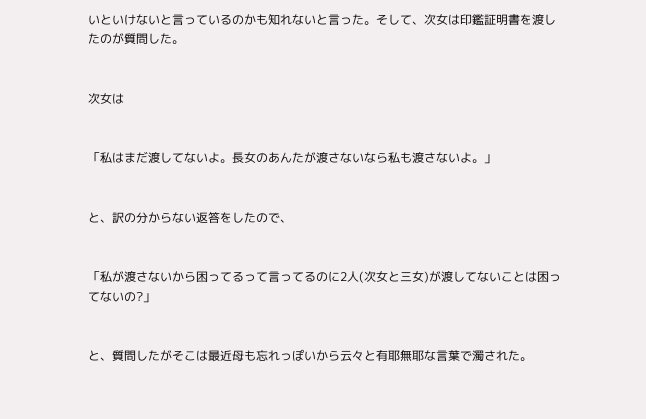いといけないと言っているのかも知れないと言った。そして、次女は印鑑証明書を渡したのが質問した。


次女は


「私はまだ渡してないよ。長女のあんたが渡さないなら私も渡さないよ。」


と、訳の分からない返答をしたので、


「私が渡さないから困ってるって言ってるのに2人(次女と三女)が渡してないことは困ってないの?」


と、質問したがそこは最近母も忘れっぽいから云々と有耶無耶な言葉で濁された。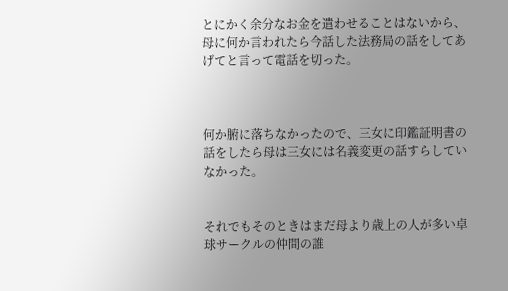とにかく余分なお金を遣わせることはないから、母に何か言われたら今話した法務局の話をしてあげてと言って電話を切った。



何か腑に落ちなかったので、三女に印鑑証明書の話をしたら母は三女には名義変更の話すらしていなかった。


それでもそのときはまだ母より歳上の人が多い卓球サークルの仲間の誰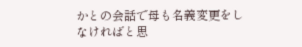かとの会話で母も名義変更をしなければと思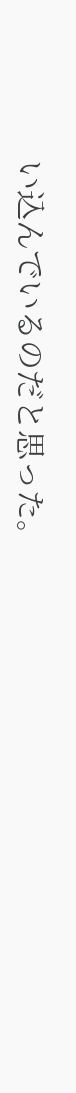い込んでいるのだと思った。